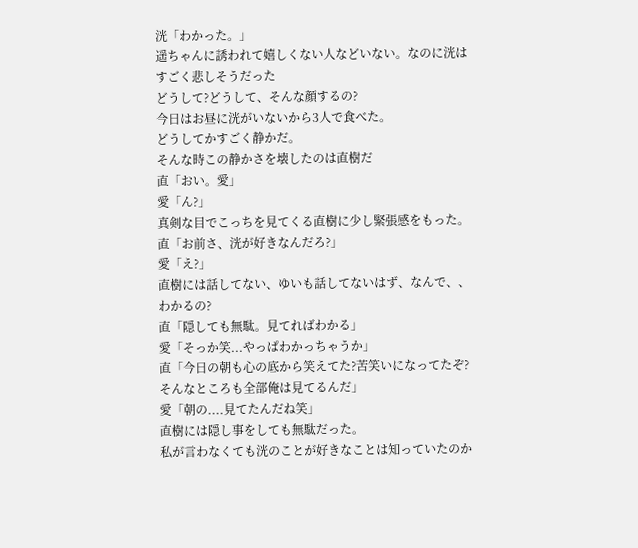洸「わかった。」
遥ちゃんに誘われて嬉しくない人などいない。なのに洸はすごく悲しそうだった
どうして?どうして、そんな顔するの?
今日はお昼に洸がいないから3人で食べた。
どうしてかすごく静かだ。
そんな時この静かさを壊したのは直樹だ
直「おい。愛」
愛「ん?」
真剣な目でこっちを見てくる直樹に少し緊張感をもった。
直「お前さ、洸が好きなんだろ?」
愛「え?」
直樹には話してない、ゆいも話してないはず、なんで、、わかるの?
直「隠しても無駄。見てればわかる」
愛「そっか笑...やっぱわかっちゃうか」
直「今日の朝も心の底から笑えてた?苦笑いになってたぞ?そんなところも全部俺は見てるんだ」
愛「朝の....見てたんだね笑」
直樹には隠し事をしても無駄だった。
私が言わなくても洸のことが好きなことは知っていたのか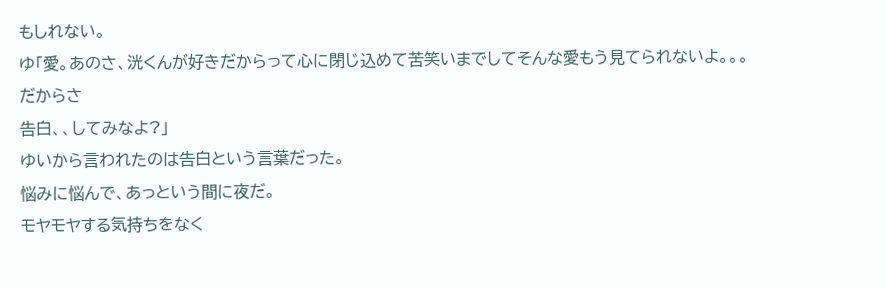もしれない。
ゆ「愛。あのさ、洸くんが好きだからって心に閉じ込めて苦笑いまでしてそんな愛もう見てられないよ。。。
だからさ
告白、、してみなよ?」
ゆいから言われたのは告白という言葉だった。
悩みに悩んで、あっという間に夜だ。
モヤモヤする気持ちをなく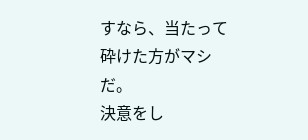すなら、当たって砕けた方がマシだ。
決意をし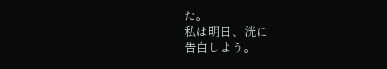た。
私は明日、洸に
告白しよう。